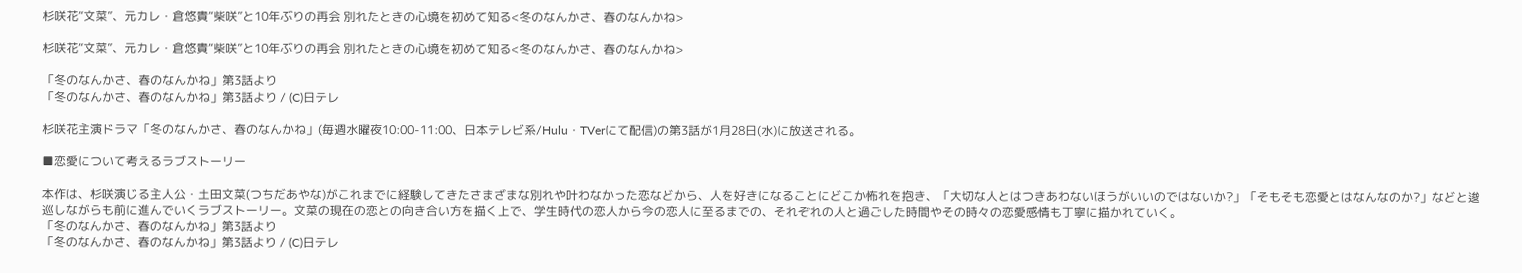杉咲花“文菜”、元カレ・倉悠貴“柴咲”と10年ぶりの再会 別れたときの心境を初めて知る<冬のなんかさ、春のなんかね>

杉咲花“文菜”、元カレ・倉悠貴“柴咲”と10年ぶりの再会 別れたときの心境を初めて知る<冬のなんかさ、春のなんかね>

「冬のなんかさ、春のなんかね」第3話より
「冬のなんかさ、春のなんかね」第3話より / (C)日テレ

杉咲花主演ドラマ「冬のなんかさ、春のなんかね」(毎週水曜夜10:00-11:00、日本テレビ系/Hulu・TVerにて配信)の第3話が1月28日(水)に放送される。

■恋愛について考えるラブストーリー

本作は、杉咲演じる主人公・土田文菜(つちだあやな)がこれまでに経験してきたさまざまな別れや叶わなかった恋などから、人を好きになることにどこか怖れを抱き、「大切な人とはつきあわないほうがいいのではないか?」「そもそも恋愛とはなんなのか?」などと逡巡しながらも前に進んでいくラブストーリー。⽂菜の現在の恋との向き合い⽅を描く上で、学⽣時代の恋⼈から今の恋⼈に⾄るまでの、それぞれの⼈と過ごした時間やその時々の恋愛感情も丁寧に描かれていく。
「冬のなんかさ、春のなんかね」第3話より
「冬のなんかさ、春のなんかね」第3話より / (C)日テレ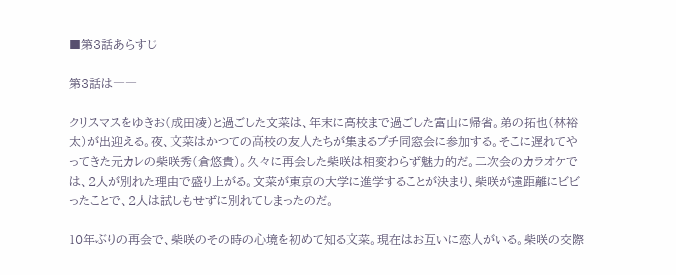■第3話あらすじ

第3話は――

クリスマスをゆきお(成田凌)と過ごした文菜は、年末に高校まで過ごした富山に帰省。弟の拓也(林裕太)が出迎える。夜、⽂菜はかつての⾼校の友⼈たちが集まるプチ同窓会に参加する。そこに遅れてやってきた元カレの柴咲秀(倉悠貴)。久々に再会した柴咲は相変わらず魅力的だ。二次会のカラオケでは、2人が別れた理由で盛り上がる。文菜が東京の大学に進学することが決まり、柴咲が遠距離にビビったことで、2人は試しもせずに別れてしまったのだ。

10年ぶりの再会で、柴咲のその時の⼼境を初めて知る⽂菜。現在はお互いに恋⼈がいる。柴咲の交際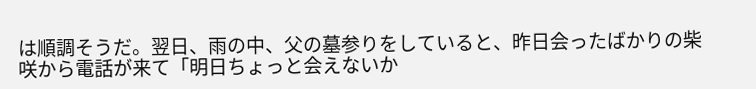は順調そうだ。翌⽇、⾬の中、⽗の墓参りをしていると、昨⽇会ったばかりの柴咲から電話が来て「明⽇ちょっと会えないか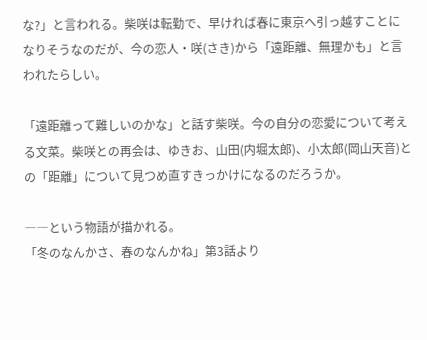な?」と⾔われる。柴咲は転勤で、早ければ春に東京へ引っ越すことになりそうなのだが、今の恋⼈・咲(さき)から「遠距離、無理かも」と⾔われたらしい。

「遠距離って難しいのかな」と話す柴咲。今の⾃分の恋愛について考える⽂菜。柴咲との再会は、ゆきお、⼭⽥(内堀太郎)、⼩太郎(岡山天音)との「距離」について⾒つめ直すきっかけになるのだろうか。

――という物語が描かれる。
「冬のなんかさ、春のなんかね」第3話より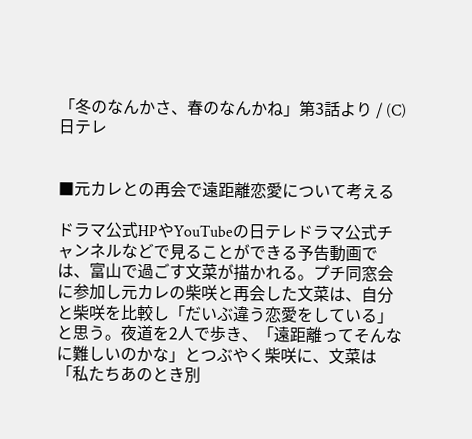「冬のなんかさ、春のなんかね」第3話より / (C)日テレ


■元カレとの再会で遠距離恋愛について考える

ドラマ公式HPやYouTubeの日テレドラマ公式チャンネルなどで見ることができる予告動画では、富山で過ごす文菜が描かれる。プチ同窓会に参加し元カレの柴咲と再会した文菜は、自分と柴咲を比較し「だいぶ違う恋愛をしている」と思う。夜道を2人で歩き、「遠距離ってそんなに難しいのかな」とつぶやく柴咲に、文菜は「私たちあのとき別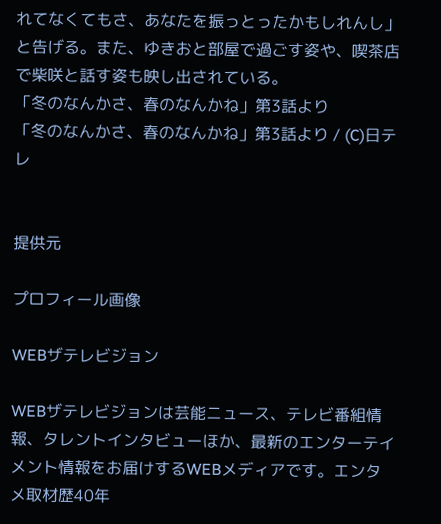れてなくてもさ、あなたを振っとったかもしれんし」と告げる。また、ゆきおと部屋で過ごす姿や、喫茶店で柴咲と話す姿も映し出されている。
「冬のなんかさ、春のなんかね」第3話より
「冬のなんかさ、春のなんかね」第3話より / (C)日テレ


提供元

プロフィール画像

WEBザテレビジョン

WEBザテレビジョンは芸能ニュース、テレビ番組情報、タレントインタビューほか、最新のエンターテイメント情報をお届けするWEBメディアです。エンタメ取材歴40年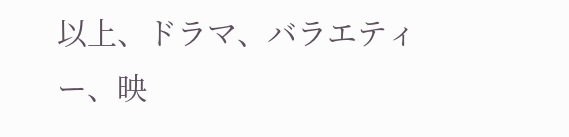以上、ドラマ、バラエティー、映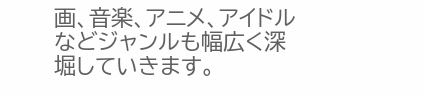画、音楽、アニメ、アイドルなどジャンルも幅広く深堀していきます。